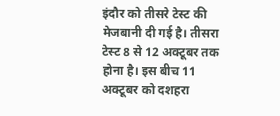इंदौर को तीसरे टेस्ट की मेजबानी दी गई है। तीसरा टेस्ट 8 से 12 अक्टूबर तक होना है। इस बीच 11 अक्टूबर को दशहरा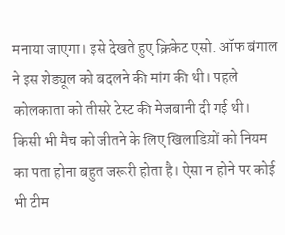मनाया जाएगा। इसे देखते हुए क्रिकेट एसो. ऑफ बंगाल ने इस शेड्यूल को बदलने की मांग की थी। पहले कोलकाता को तीसरे टेस्ट की मेजबानी दी गई थी।
किसी भी मैच को जीतने के लिए खिलाडिय़ों को नियम का पता होना बहुत जरूरी होता है। ऐसा न होने पर कोई भी टीम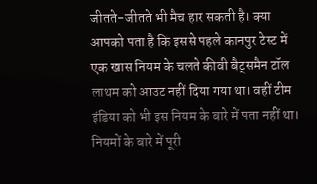जीतते-जीतते भी मैच हार सकती है। क्या आपको पता है कि इससे पहले कानपुर टेस्ट में एक खास नियम के चलते कीवी बैट्समैन टॉल लाथम को आउट नहीं दिया गया था। वहीं टीम इंडिया को भी इस नियम के बारे में पता नहीं था।
नियमों के बारे में पूरी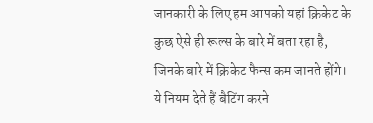जानकारी के लिए हम आपको यहां क्रिकेट के कुछ ऐसे ही रूल्स के बारे में बता रहा है, जिनके बारे में क्रिकेट फैन्स कम जानते होंगे।
ये नियम देते हैं बैटिंग करने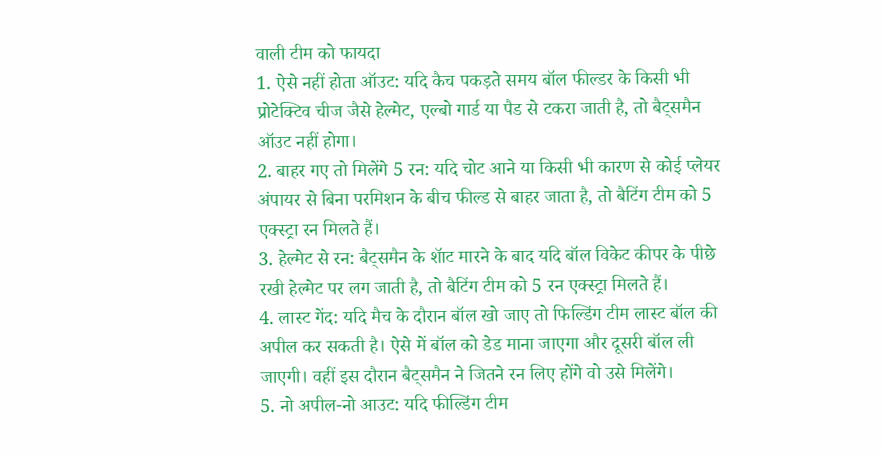वाली टीम को फायदा
1. ऐसे नहीं होता ऑउट: यदि कैच पकड़ते समय बॉल फील्डर के किसी भी प्रोटेक्टिव चीज जैसे हेल्मेट, एल्बो गार्ड या पैड से टकरा जाती है, तो बैट्समैन ऑउट नहीं होगा।
2. बाहर गए तो मिलेंगे 5 रन: यदि चोट आने या किसी भी कारण से कोई प्लेयर अंपायर से बिना परमिशन के बीच फील्ड से बाहर जाता है, तो बैटिंग टीम को 5 एक्स्ट्रा रन मिलते हैं।
3. हेल्मेट से रन: बैट्समैन के शॅाट मारने के बाद यदि बॉल विकेट कीपर के पीछे रखी हेल्मेट पर लग जाती है, तो बैटिंग टीम को 5 रन एक्स्ट्रा मिलते हैं।
4. लास्ट गेंद: यदि मैच के दौरान बॉल खो जाए तो फिल्डिंग टीम लास्ट बॉल की अपील कर सकती है। ऐसे में बॉल को डेड माना जाएगा और दूसरी बॉल ली जाएगी। वहीं इस दौरान बैट्समैन ने जितने रन लिए होंगे वो उसे मिलेंगे।
5. नो अपील-नो आउट: यदि फील्डिंग टीम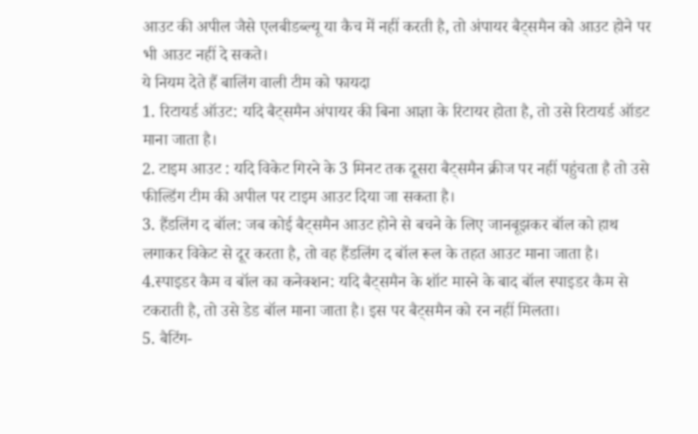आउट की अपील जैसे एलबीडब्ल्यू या कैच में नहीं करती है, तो अंपायर बैट्समैन को आउट होने पर भी आउट नहीं दे सकते।
ये नियम देते हैं बालिंग वाली टीम को फायदा
1. रिटायर्ड ऑउट: यदि बैट्समैन अंपायर की बिना आज्ञा के रिटायर होता है, तो उसे रिटायर्ड ऑडट माना जाता है।
2. टाइम आउट : यदि विकेट गिरने के 3 मिनट तक दूसरा बैट्समैन क्रीज पर नहीं पहुंचता है तो उसे फील्डिंग टीम की अपील पर टाइम आउट दिया जा सकता है।
3. हैंडलिंग द बॉल: जब कोई बैट्समैन आउट होने से बचने के लिए जानबूझकर बॉल को हाथ लगाकर विकेट से दूर करता है, तो वह हैंडलिंग द बॉल रूल के तहत आउट माना जाता है।
4.स्पाइडर कैम व बॉल का कनेक्शन: यदि बैट्समैन के शॉट मारने के बाद बॉल स्पाइडर कैम से टकराती है, तो उसे डेड बॉल माना जाता है। इस पर बैट्समैन को रन नहीं मिलता।
5. बैटिंग-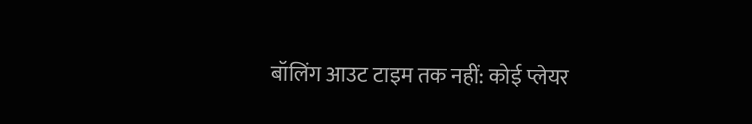बॉलिंग आउट टाइम तक नहीं: कोई प्लेयर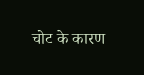चोट के कारण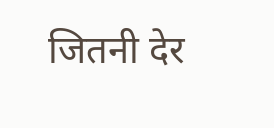जितनी देर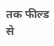तक फील्ड से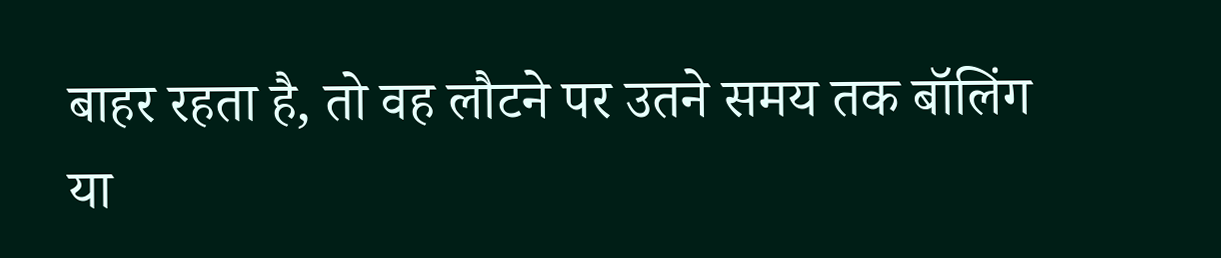बाहर रहता है, तो वह लौटने पर उतने समय तक बॉलिंग या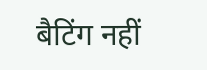बैटिंग नहीं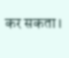कर सकता।